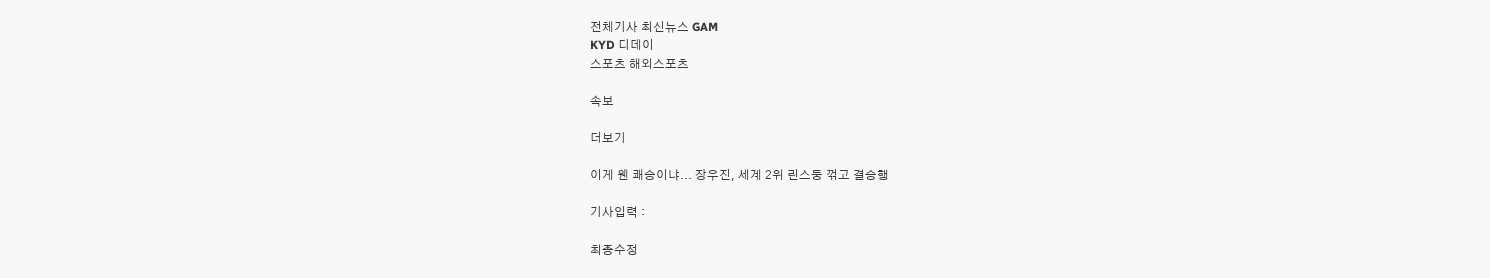전체기사 최신뉴스 GAM
KYD 디데이
스포츠 해외스포츠

속보

더보기

이게 웬 쾌승이냐... 장우진, 세계 2위 린스둥 꺾고 결승행

기사입력 :

최종수정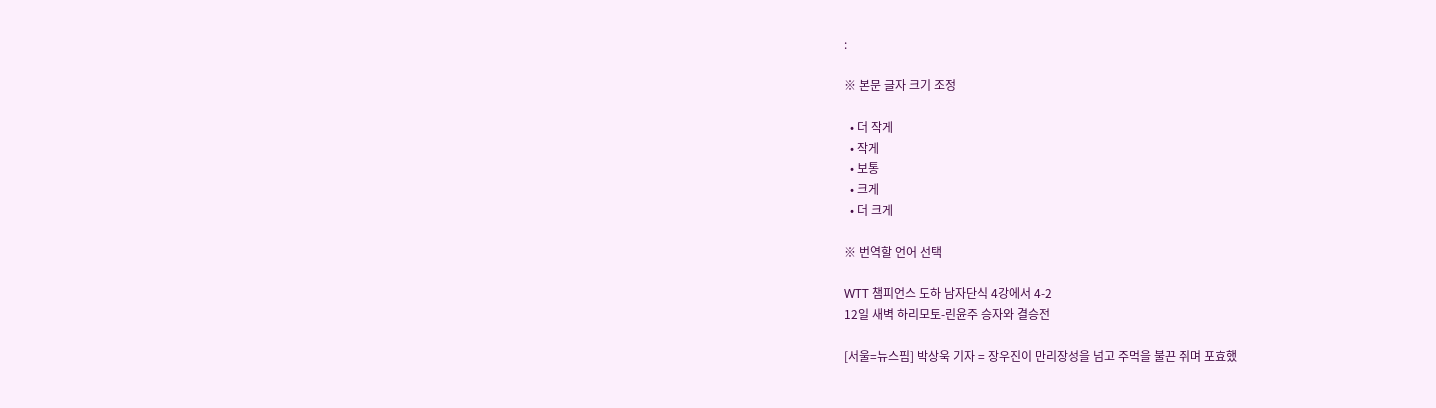:

※ 본문 글자 크기 조정

  • 더 작게
  • 작게
  • 보통
  • 크게
  • 더 크게

※ 번역할 언어 선택

WTT 챔피언스 도하 남자단식 4강에서 4-2
12일 새벽 하리모토-린윤주 승자와 결승전

[서울=뉴스핌] 박상욱 기자 = 장우진이 만리장성을 넘고 주먹을 불끈 쥐며 포효했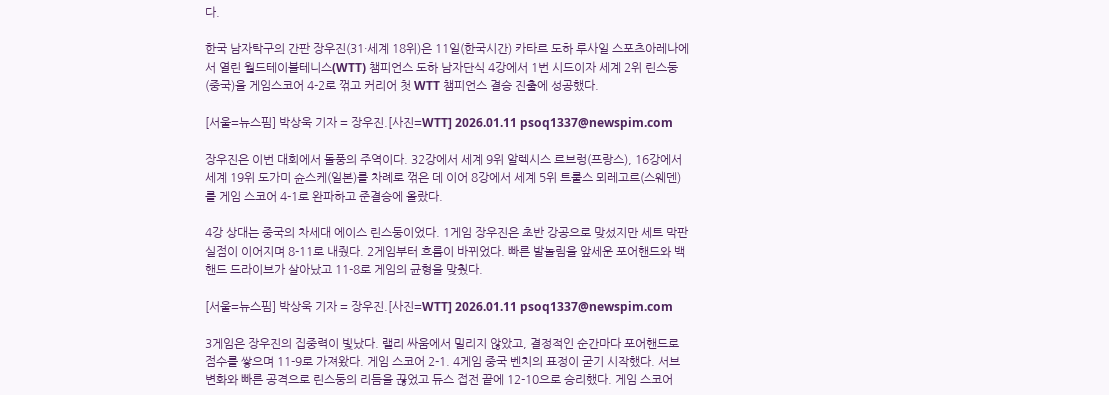다.

한국 남자탁구의 간판 장우진(31·세계 18위)은 11일(한국시간) 카타르 도하 루사일 스포츠아레나에서 열린 월드테이블테니스(WTT) 챔피언스 도하 남자단식 4강에서 1번 시드이자 세계 2위 린스둥(중국)을 게임스코어 4-2로 꺾고 커리어 첫 WTT 챔피언스 결승 진출에 성공했다.

[서울=뉴스핌] 박상욱 기자 = 장우진.[사진=WTT] 2026.01.11 psoq1337@newspim.com

장우진은 이번 대회에서 돌풍의 주역이다. 32강에서 세계 9위 알렉시스 르브렁(프랑스), 16강에서 세계 19위 도가미 슌스케(일본)를 차례로 꺾은 데 이어 8강에서 세계 5위 트룰스 뫼레고르(스웨덴)를 게임 스코어 4-1로 완파하고 준결승에 올랐다.

4강 상대는 중국의 차세대 에이스 린스둥이었다. 1게임 장우진은 초반 강공으로 맞섰지만 세트 막판 실점이 이어지며 8-11로 내줬다. 2게임부터 흐름이 바뀌었다. 빠른 발놀림을 앞세운 포어핸드와 백핸드 드라이브가 살아났고 11-8로 게임의 균형을 맞췄다.

[서울=뉴스핌] 박상욱 기자 = 장우진.[사진=WTT] 2026.01.11 psoq1337@newspim.com

3게임은 장우진의 집중력이 빛났다. 랠리 싸움에서 밀리지 않았고, 결정적인 순간마다 포어핸드로 점수를 쌓으며 11-9로 가져왔다. 게임 스코어 2-1. 4게임 중국 벤치의 표정이 굳기 시작했다. 서브 변화와 빠른 공격으로 린스둥의 리듬을 끊었고 듀스 접전 끝에 12-10으로 승리했다. 게임 스코어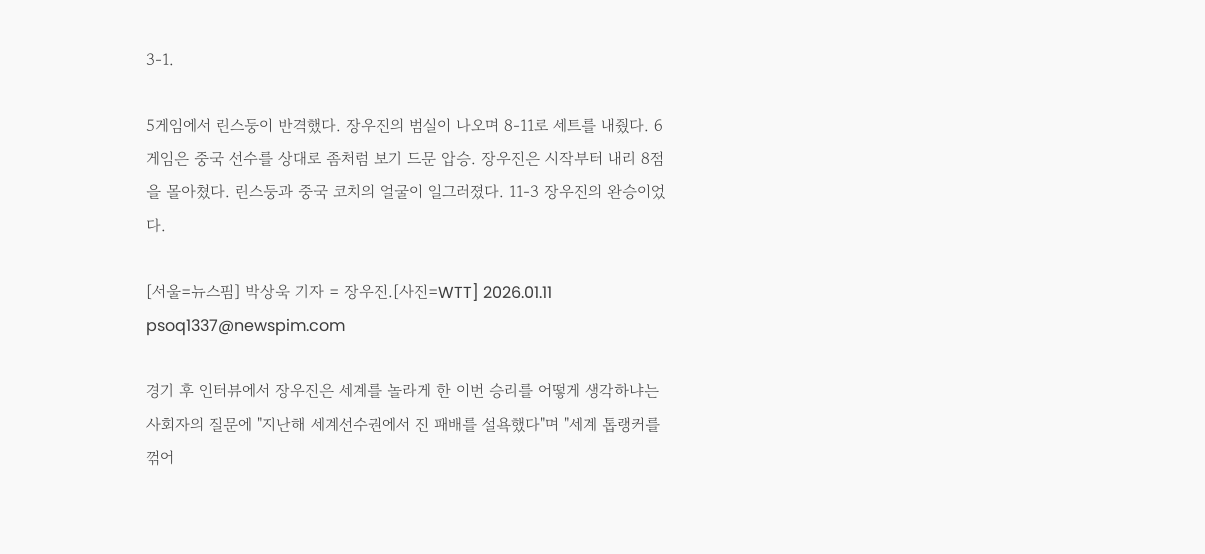3-1.

5게임에서 린스둥이 반격했다. 장우진의 범실이 나오며 8-11로 세트를 내줬다. 6게임은 중국 선수를 상대로 좀처럼 보기 드문 압승. 장우진은 시작부터 내리 8점을 몰아쳤다. 린스둥과 중국 코치의 얼굴이 일그러졌다. 11-3 장우진의 완승이었다.

[서울=뉴스핌] 박상욱 기자 = 장우진.[사진=WTT] 2026.01.11 psoq1337@newspim.com

경기 후 인터뷰에서 장우진은 세계를 놀라게 한 이번 승리를 어떻게 생각하냐는 사회자의 질문에 "지난해 세계선수권에서 진 패배를 설욕했다"며 "세계 톱랭커를 꺾어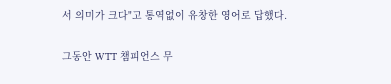서 의미가 크다"고 통역없이 유창한 영어로 답했다.

그동안 WTT 챔피언스 무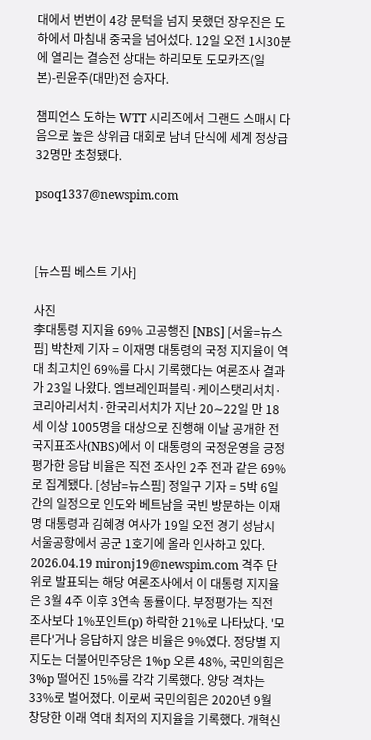대에서 번번이 4강 문턱을 넘지 못했던 장우진은 도하에서 마침내 중국을 넘어섰다. 12일 오전 1시30분에 열리는 결승전 상대는 하리모토 도모카즈(일본)-린윤주(대만)전 승자다.

챔피언스 도하는 WTT 시리즈에서 그랜드 스매시 다음으로 높은 상위급 대회로 남녀 단식에 세계 정상급 32명만 초청됐다.

psoq1337@newspim.com



[뉴스핌 베스트 기사]

사진
李대통령 지지율 69% 고공행진 [NBS] [서울=뉴스핌] 박찬제 기자 = 이재명 대통령의 국정 지지율이 역대 최고치인 69%를 다시 기록했다는 여론조사 결과가 23일 나왔다. 엠브레인퍼블릭·케이스탯리서치·코리아리서치·한국리서치가 지난 20∼22일 만 18세 이상 1005명을 대상으로 진행해 이날 공개한 전국지표조사(NBS)에서 이 대통령의 국정운영을 긍정 평가한 응답 비율은 직전 조사인 2주 전과 같은 69%로 집계됐다. [성남=뉴스핌] 정일구 기자 = 5박 6일간의 일정으로 인도와 베트남을 국빈 방문하는 이재명 대통령과 김혜경 여사가 19일 오전 경기 성남시 서울공항에서 공군 1호기에 올라 인사하고 있다. 2026.04.19 mironj19@newspim.com 격주 단위로 발표되는 해당 여론조사에서 이 대통령 지지율은 3월 4주 이후 3연속 동률이다. 부정평가는 직전 조사보다 1%포인트(p) 하락한 21%로 나타났다. '모른다'거나 응답하지 않은 비율은 9%였다. 정당별 지지도는 더불어민주당은 1%p 오른 48%, 국민의힘은 3%p 떨어진 15%를 각각 기록했다. 양당 격차는 33%로 벌어졌다. 이로써 국민의힘은 2020년 9월 창당한 이래 역대 최저의 지지율을 기록했다. 개혁신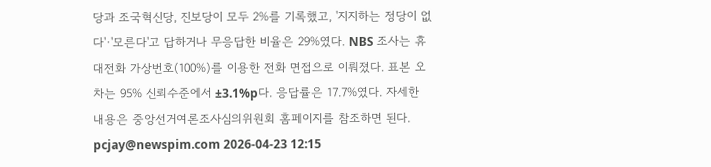당과 조국혁신당, 진보당이 모두 2%를 기록했고, '지지하는 정당이 없다'·'모른다'고 답하거나 무응답한 비율은 29%였다. NBS 조사는 휴대전화 가상번호(100%)를 이용한 전화 면접으로 이뤄졌다. 표본 오차는 95% 신뢰수준에서 ±3.1%p다. 응답률은 17.7%였다. 자세한 내용은 중앙선거여론조사심의위원회 홈페이지를 참조하면 된다. pcjay@newspim.com 2026-04-23 12:15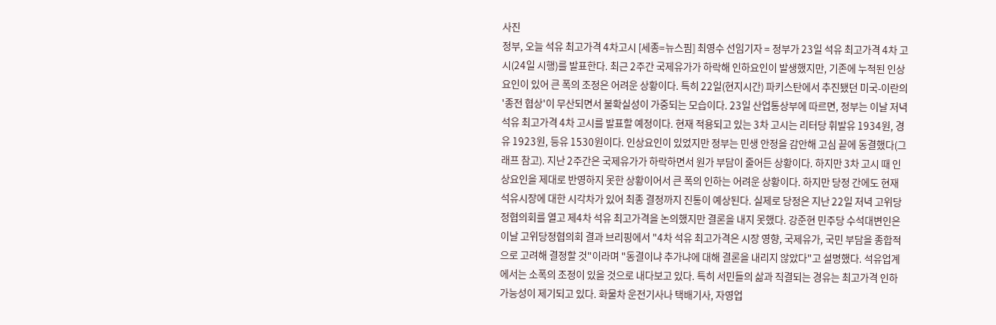사진
정부, 오늘 석유 최고가격 4차고시 [세종=뉴스핌] 최영수 선임기자 = 정부가 23일 석유 최고가격 4차 고시(24일 시행)를 발표한다. 최근 2주간 국제유가가 하락해 인하요인이 발생했지만, 기존에 누적된 인상요인이 있어 큰 폭의 조정은 어려운 상황이다. 특히 22일(현지시간) 파키스탄에서 추진됐던 미국-이란의 '종전 협상'이 무산되면서 불확실성이 가중되는 모습이다. 23일 산업통상부에 따르면, 정부는 이날 저녁 석유 최고가격 4차 고시를 발표할 예정이다. 현재 적용되고 있는 3차 고시는 리터당 휘발유 1934원, 경유 1923원, 등유 1530원이다. 인상요인이 있었지만 정부는 민생 안정을 감안해 고심 끝에 동결했다(그래프 참고). 지난 2주간은 국제유가가 하락하면서 원가 부담이 줄어든 상황이다. 하지만 3차 고시 때 인상요인을 제대로 반영하지 못한 상황이어서 큰 폭의 인하는 어려운 상황이다. 하지만 당정 간에도 현재 석유시장에 대한 시각차가 있어 최종 결정까지 진통이 예상된다. 실제로 당정은 지난 22일 저녁 고위당정협의회를 열고 제4차 석유 최고가격을 논의했지만 결론을 내지 못했다. 강준현 민주당 수석대변인은 이날 고위당정협의회 결과 브리핑에서 "4차 석유 최고가격은 시장 영향, 국제유가, 국민 부담을 종합적으로 고려해 결정할 것"이라며 "동결이냐 추가냐에 대해 결론을 내리지 않았다"고 설명했다. 석유업계에서는 소폭의 조정이 있을 것으로 내다보고 있다. 특히 서민들의 삶과 직결되는 경유는 최고가격 인하 가능성이 제기되고 있다. 화물차 운전기사나 택배기사, 자영업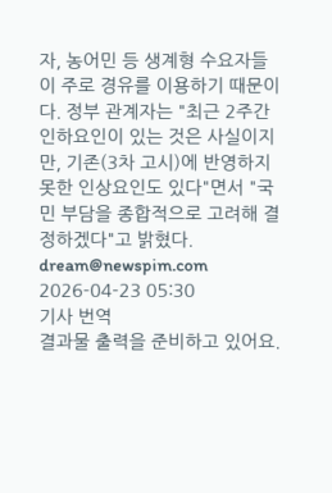자, 농어민 등 생계형 수요자들이 주로 경유를 이용하기 때문이다. 정부 관계자는 "최근 2주간 인하요인이 있는 것은 사실이지만, 기존(3차 고시)에 반영하지 못한 인상요인도 있다"면서 "국민 부담을 종합적으로 고려해 결정하겠다"고 밝혔다. dream@newspim.com 2026-04-23 05:30
기사 번역
결과물 출력을 준비하고 있어요.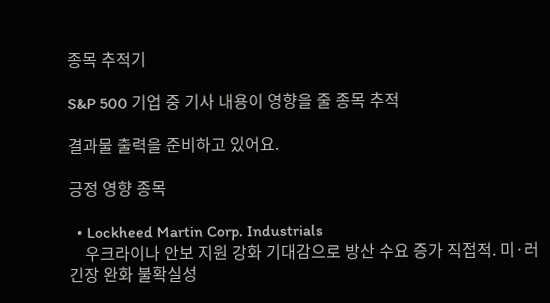종목 추적기

S&P 500 기업 중 기사 내용이 영향을 줄 종목 추적

결과물 출력을 준비하고 있어요.

긍정 영향 종목

  • Lockheed Martin Corp. Industrials
    우크라이나 안보 지원 강화 기대감으로 방산 수요 증가 직접적. 미·러 긴장 완화 불확실성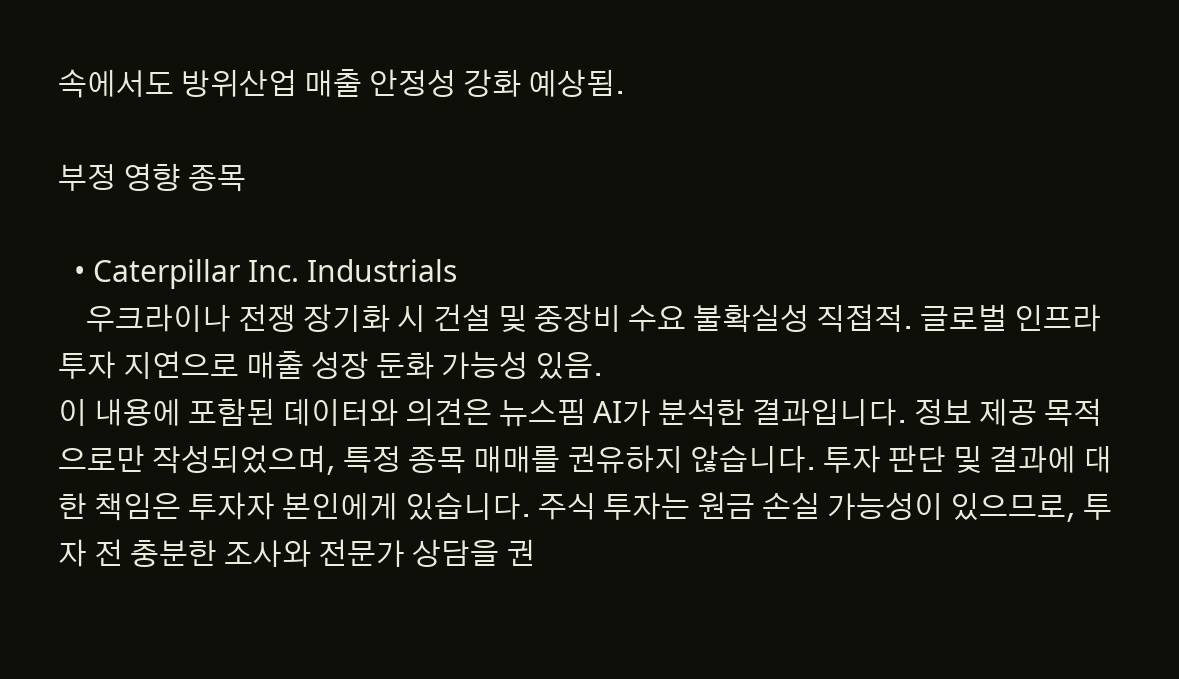속에서도 방위산업 매출 안정성 강화 예상됨.

부정 영향 종목

  • Caterpillar Inc. Industrials
    우크라이나 전쟁 장기화 시 건설 및 중장비 수요 불확실성 직접적. 글로벌 인프라 투자 지연으로 매출 성장 둔화 가능성 있음.
이 내용에 포함된 데이터와 의견은 뉴스핌 AI가 분석한 결과입니다. 정보 제공 목적으로만 작성되었으며, 특정 종목 매매를 권유하지 않습니다. 투자 판단 및 결과에 대한 책임은 투자자 본인에게 있습니다. 주식 투자는 원금 손실 가능성이 있으므로, 투자 전 충분한 조사와 전문가 상담을 권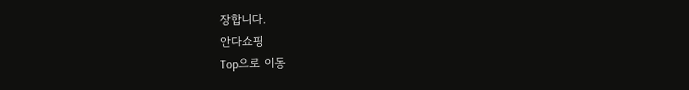장합니다.
안다쇼핑
Top으로 이동